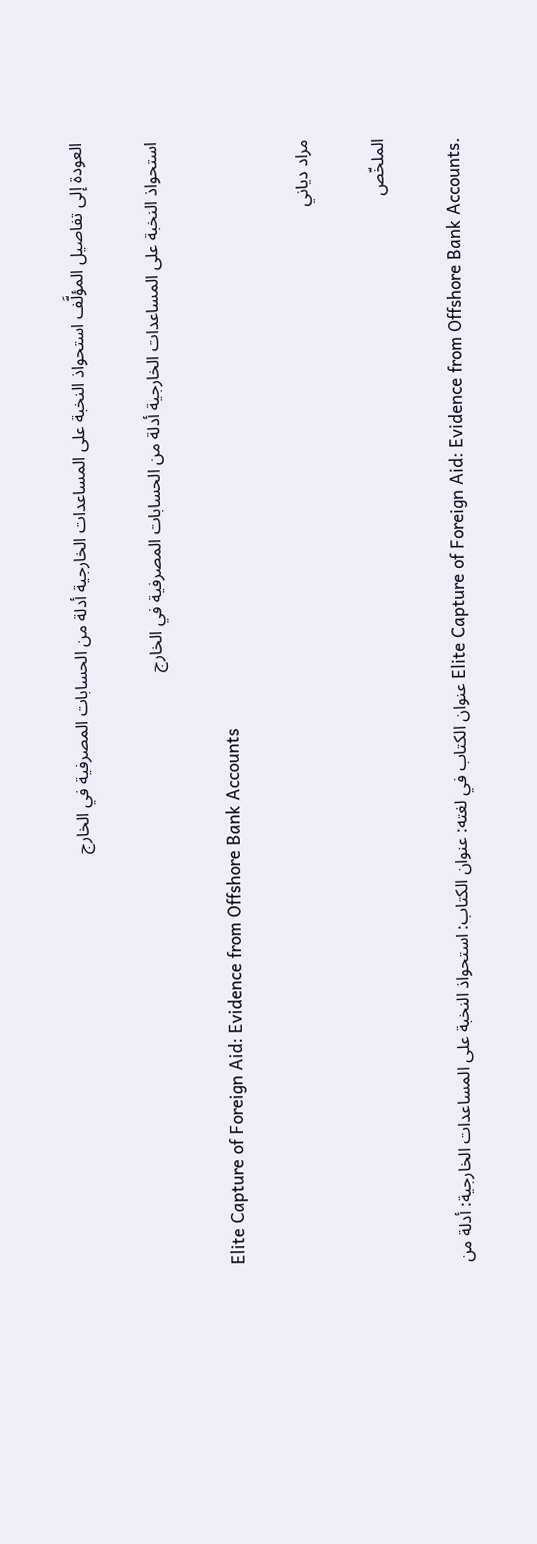العودة إلى تفاصيل المؤلَّف استحواذ النخبة على المساعدات الخارجية أدلة من الحسابات المصرفية في الخارج

استحواذ النخبة على المساعدات الخارجية أدلة من الحسابات المصرفية في الخارج

Elite Capture of Foreign Aid: Evidence from Offshore Bank Accounts

مراد دياني

الملخّص

.Elite Capture of Foreign Aid: Evidence from Offshore Bank Accounts عنوان الكتاب في لغته: عنوان الكتاب: استحواذ النخبة على المساعدات الخارجية: أدلة من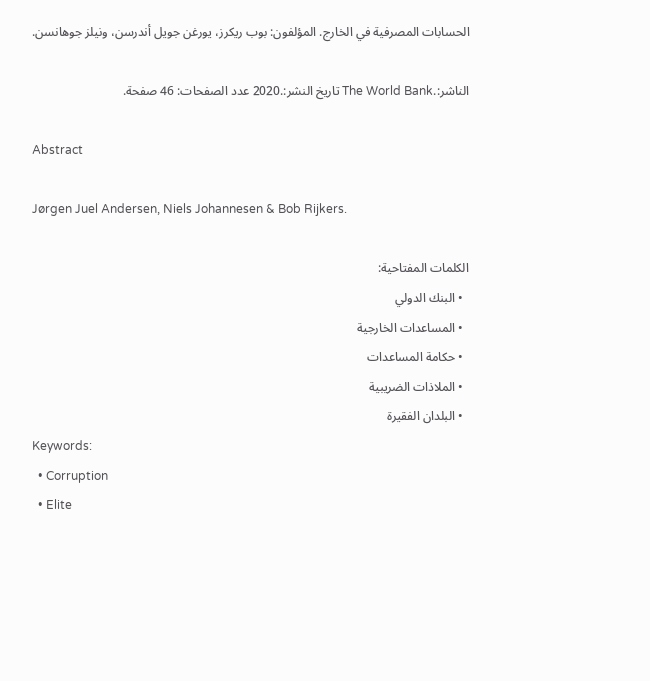الحسابات المصرفية في الخارج. المؤلفون: بوب ريكرز، يورغن جويل أندرسن، ونيلز جوهانسن.

الناشر:.The World Bank تاريخ النشر:.2020 عدد الصفحات: 46 صفحة.

Abstract

Jørgen Juel Andersen, Niels Johannesen & Bob Rijkers.

الكلمات المفتاحية:
  • البنك الدولي
  • المساعدات الخارجية
  • حكامة المساعدات
  • الملاذات الضريبية
  • البلدان الفقيرة
Keywords:
  • Corruption
  • Elite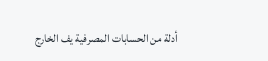أدلة من الحسابات المصرفية يف الخارج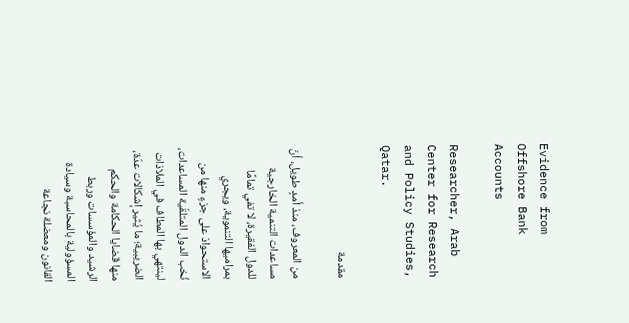Evidence from Offshore Bank Accounts

Researcher, Arab Center for Research and Policy Studies, Qatar.

مقدمة

من المعروف، منذ أمدٍ طويل، أنّ مساعدات التنمية الخارجية للدول الفقيرة، لا تفي تمامًا بمراميها التنموية، ويجري الاستحواذ على جزءٍ منها من نُخب الدول المتلقّية المساعدات، لينتهي بها المطاف في الملاذات الضريبية؛ ما يُثير إشكالات عدّة، منها قضايا الحكامة والحكم الرشيد والمؤسسات وربط المسؤولية بالمحاسبة وسيادة القانون ومعضلة نجاعة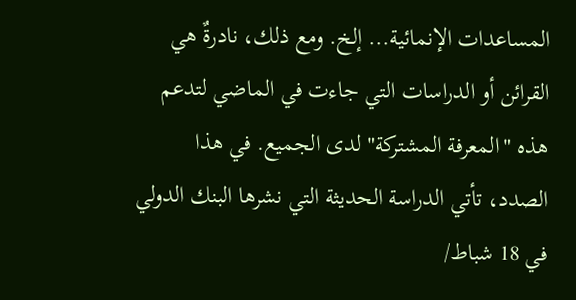المساعدات الإنمائية... إلخ. ومع ذلك، نادرةٌ هي القرائن أو الدراسات التي جاءت في الماضي لتدعم هذه "المعرفة المشتركة" لدى الجميع. في هذا الصدد، تأتي الدراسة الحديثة التي نشرها البنك الدولي في 18 شباط/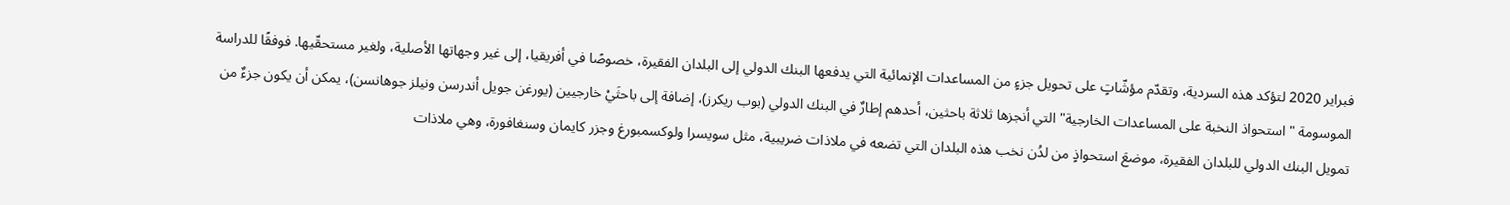فبراير 2020 لتؤكد هذه السردية، وتقدّم مؤشّاتٍ على تحويل جزءٍ من المساعدات الإنمائية التي يدفعها البنك الدولي إلى البلدان الفقيرة، خصوصًا في أفريقيا، إلى غير وجهاتها الأصلية، ولغير مستحقّيها. فوفقًا للدراسة الموسومة "استحواذ النخبة على المساعدات الخارجية" التي أنجزها ثلاثة باحثين، أحدهم إطارٌ في البنك الدولي (بوب ريكرز)، إضافة إلى باحثَيْ خارجيين (يورغن جويل أندرسن ونيلز جوهانسن)، يمكن أن يكون جزءٌ من تمويل البنك الدولي للبلدان الفقيرة، موضعَ استحواذٍ من لدُن نخب هذه البلدان التي تضعه في ملاذات ضريبية، مثل سويسرا ولوكسمبورغ وجزر كايمان وسنغافورة، وهي ملاذات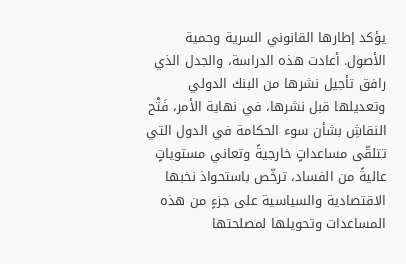يؤكد إطارها القانوني السرية وحمية الأصول. أعادت هذه الدراسة، والجدل الذي رافق تأجيل نشرها من البنك الدولي وتعديلها قبل نشرها، في نهاية الأمر، فَتْح النقاشِ بشأن سوء الحكامة في الدول التي تتلقّى مساعداتٍ خارجيةً وتعاني مستوياتٍ عاليةً من الفساد، ترخّص باستحواذ نخبها الاقتصادية والسياسية على جزءٍ من هذه المساعدات وتحويلها لمصلحتها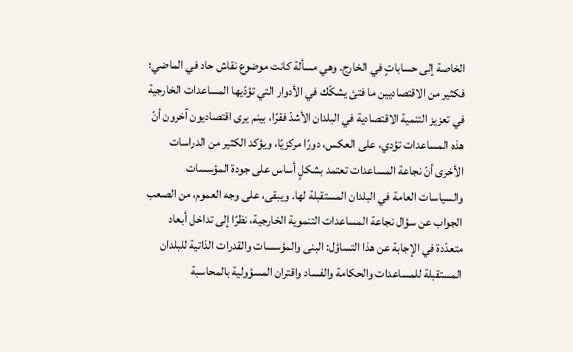الخاصة إلى حساباتٍ في الخارج. وهي مسألة كانت موضوع نقاش حاد في الماضي؛ فكثير من الاقتصاديين ما فتئ يشكّك في الأدوار التي تؤدّيها المساعدات الخارجية في تعزيز التنمية الاقتصادية في البلدان الأشدّ فقرًا، بينم يرى اقتصاديون آخرون أنّ هذه المساعدات تؤدي، على العكس، دورًا مركزيًا، ويؤكد الكثير من الدراسات الأخرى أنّ نجاعة المساعدات تعتمد بشكلٍ أساس على جودة المؤسسات والسياسات العامة في البلدان المستقبلة لها. ويبقى، على وجه العموم، من الصعب الجواب عن سؤال نجاعة المساعدات التنموية الخارجية، نظرًا إلى تداخل أبعاد متعدّدة في الإجابة عن هذا التساؤل: البنى والمؤسسات والقدرات الذاتية للبلدان المستقبلة للمساعدات والحكامة والفساد واقتران المسؤولية بالمحاسبة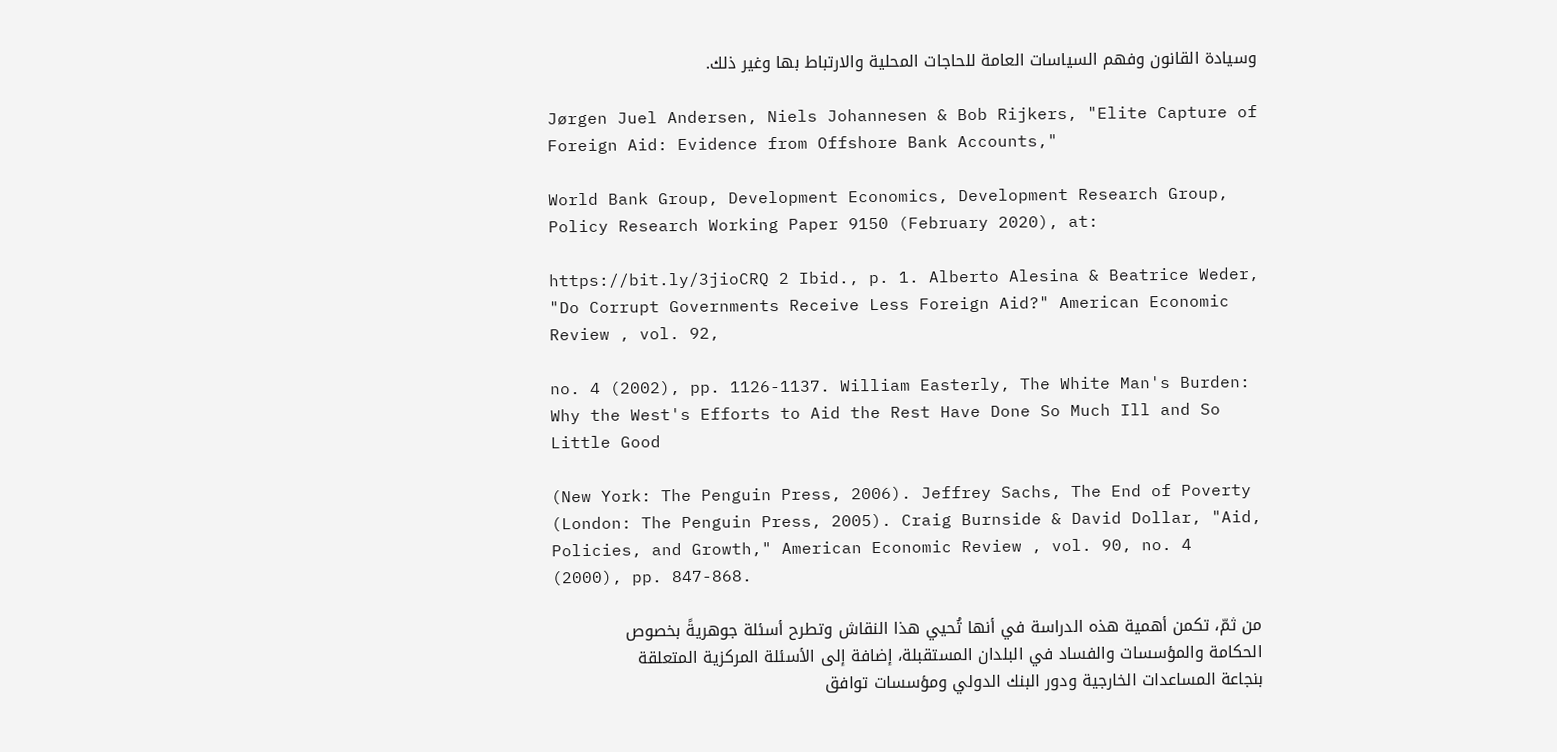وسيادة القانون وفهم السياسات العامة للحاجات المحلية والارتباط بها وغير ذلك.

Jørgen Juel Andersen, Niels Johannesen & Bob Rijkers, "Elite Capture of Foreign Aid: Evidence from Offshore Bank Accounts,"

World Bank Group, Development Economics, Development Research Group, Policy Research Working Paper 9150 (February 2020), at:

https://bit.ly/3jioCRQ 2 Ibid., p. 1. Alberto Alesina & Beatrice Weder, "Do Corrupt Governments Receive Less Foreign Aid?" American Economic Review , vol. 92,

no. 4 (2002), pp. 1126-1137. William Easterly, The White Man's Burden: Why the West's Efforts to Aid the Rest Have Done So Much Ill and So Little Good

(New York: The Penguin Press, 2006). Jeffrey Sachs, The End of Poverty (London: The Penguin Press, 2005). Craig Burnside & David Dollar, "Aid, Policies, and Growth," American Economic Review , vol. 90, no. 4 (2000), pp. 847-868.

من ثمّ، تكمن أهمية هذه الدراسة في أنها تُحيي هذا النقاش وتطرح أسئلة جوهريةً بخصوص الحكامة والمؤسسات والفساد في البلدان المستقبلة، إضافة إلى الأسئلة المركزية المتعلقة بنجاعة المساعدات الخارجية ودور البنك الدولي ومؤسسات توافق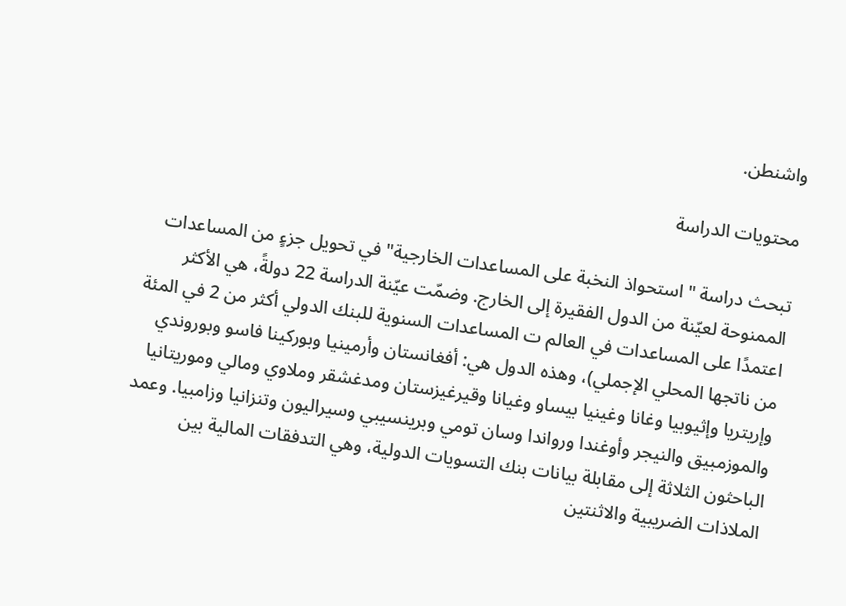واشنطن.

محتويات الدراسة

تبحث دراسة "استحواذ النخبة على المساعدات الخارجية" في تحويل جزءٍ من المساعدات الممنوحة لعيّنة من الدول الفقيرة إلى الخارج. وضمّت عيّنة الدراسة 22 دولةً، هي الأكثر اعتمدًا على المساعدات في العالم ت المساعدات السنوية للبنك الدولي أكثر من 2 في المئة من ناتجها المحلي الإجملي)، وهذه الدول هي: أفغانستان وأرمينيا وبوركينا فاسو وبوروندي وإريتريا وإثيوبيا وغانا وغينيا بيساو وغيانا وقيرغيزستان ومدغشقر وملاوي ومالي وموريتانيا والموزمبيق والنيجر وأوغندا ورواندا وسان تومي وبرينسيبي وسيراليون وتنزانيا وزامبيا. وعمد الباحثون الثلاثة إلى مقابلة بيانات بنك التسويات الدولية، وهي التدفقات المالية بين الملاذات الضريبية والاثنتين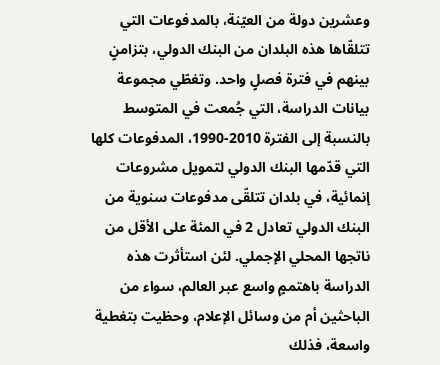وعشرين دولة من العيّنة، بالمدفوعات التي تتلقّاها هذه البلدان من البنك الدولي، بتزامنٍ بينهم في فترة فصلٍ واحد. وتغطّي مجموعة بيانات الدراسة، التي جُمعت في المتوسط بالنسبة إلى الفترة 2010-1990، المدفوعات كلها التي قدّمها البنك الدولي لتمويل مشروعات إنمائية، في بلدان تتلقّى مدفوعات سنوية من البنك الدولي تعادل 2 في المئة على الأقل من ناتجها المحلي الإجملي. لئن استأثرت هذه الدراسة باهتممٍ واسع عبر العالم، سواء من الباحثين أم من وسائل الإعلام، وحظيت بتغطية واسعة، فذلك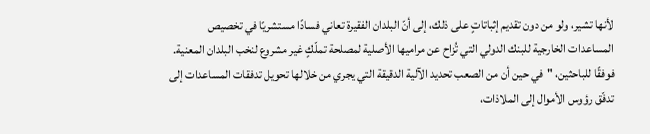لأنها تشير، ولو من دون تقديم إثباتاتٍ على ذلك، إلى أنّ البلدان الفقيرة تعاني فسادًا مستشريًا في تخصيص المساعدات الخارجية للبنك الدولي التي تُزاح عن مراميها الأصلية لمصلحة تملّكٍ غير مشروع لنخب البلدان المعنية. فوفقًا للباحثين، "في حين أن من الصعب تحديد الآلية الدقيقة التي يجري من خلالها تحويل تدفقات المساعدات إلى تدفّق رؤوس الأموال إلى الملاذات،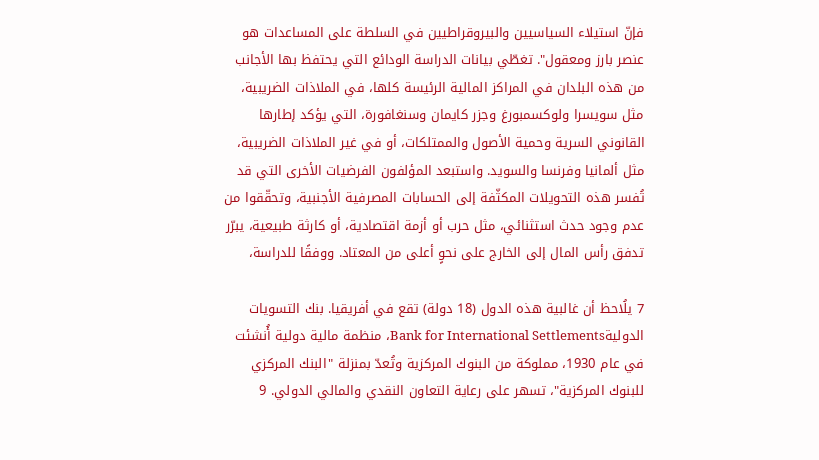فإنّ استيلاء السياسيين والبيروقراطيين في السلطة على المساعدات هو عنصر بارز ومعقول". تغطّي بيانات الدراسة الودائع التي يحتفظ بها الأجانب من هذه البلدان في المراكز المالية الرئيسة كلها، في الملاذات الضريبية، مثل سويسرا ولوكسمبورغ وجزر كايمان وسنغافورة، التي يؤكد إطارها القانوني السرية وحمية الأصول والممتلكات، أو في غير الملاذات الضريبية، مثل ألمانيا وفرنسا والسويد. واستبعد المؤلفون الفرضيات الأخرى التي قد تُفسر هذه التحويلات المكثّفة إلى الحسابات المصرفية الأجنبية، وتحقّقوا من عدم وجود حدث استثنائي، مثل حرب أو أزمة اقتصادية، أو كارثة طبيعية، يبرّر تدفق رأس المال إلى الخارج على نحوٍ أعلى من المعتاد. ووفقًا للدراسة،

7 يلُاحظ أن غالبية هذه الدول (18 دولة) تقع في أفريقيا. بنك التسويات الدوليةBank for International Settlements، منظمة مالية دولية أُنشئت في عام 1930، مملوكة من البنوك المركزية وتُعدّ بمنزلة "البنك المركزي للبنوك المركزية"، تسهر على رعاية التعاون النقدي والمالي الدولي. 9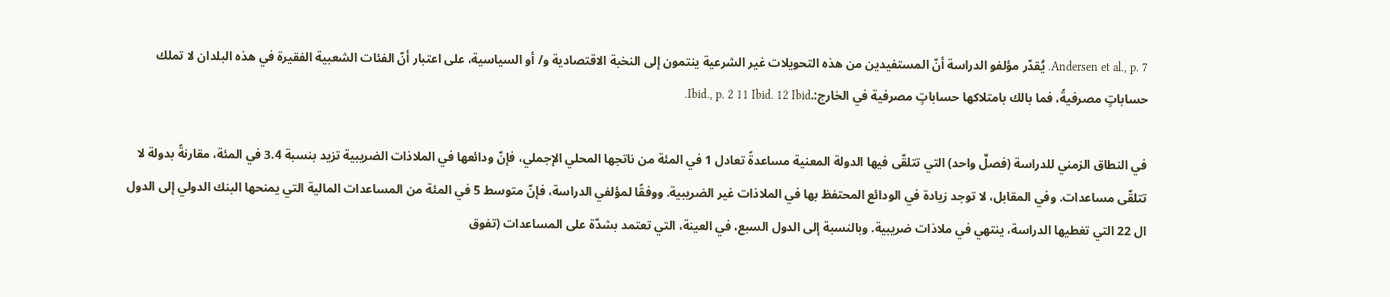Andersen et al., p. 7. يُقدّر مؤلفو الدراسة أنّ المستفيدين من هذه التحويلات غير الشرعية ينتمون إلى النخبة الاقتصادية و/ أو السياسية، على اعتبار أنّ الفئات الشعبية الفقيرة في هذه البلدان لا تملك حساباتٍ مصرفيةً، فما بالك بامتلاكها حساباتٍ مصرفية في الخارج:.Ibid., p. 2 11 Ibid. 12 Ibid.

في النطاق الزمني للدراسة (فصلٌ واحد) التي تتلقّى فيها الدولة المعنية مساعدةً تعادل 1 في المئة من ناتجها المحلي الإجملي، فإنّ ودائعها في الملاذات الضريبية تزيد بنسبة 3.4 في المئة، مقارنةً بدولة لا تتلقّى مساعدات. وفي المقابل، لا توجد زيادة في الودائع المحتفظ بها في الملاذات غير الضريبية. ووفقًا لمؤلفي الدراسة، فإنّ متوسط 5 في المئة من المساعدات المالية التي يمنحها البنك الدولي إلى الدول ال 22 التي تغطيها الدراسة، ينتهي في ملاذات ضريبية. وبالنسبة إلى الدول السبع، في العينة، التي تعتمد بشدّة على المساعدات (تفوق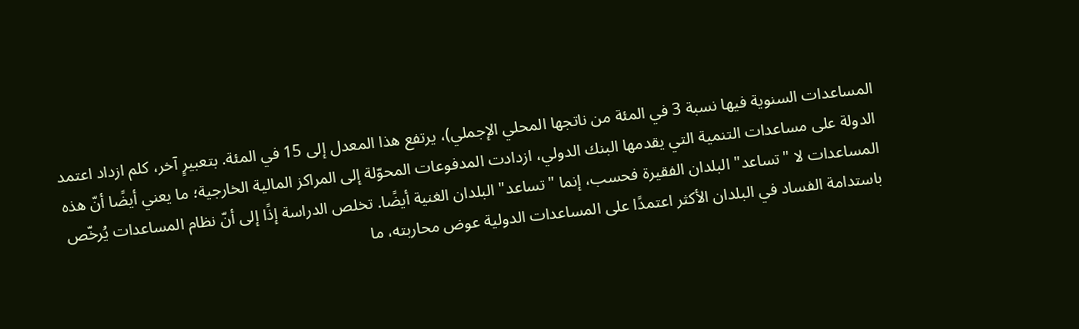المساعدات السنوية فيها نسبة 3 في المئة من ناتجها المحلي الإجملي)، يرتفع هذا المعدل إلى 15 في المئة. بتعبيرٍ آخر، كلم ازداد اعتمد الدولة على مساعدات التنمية التي يقدمها البنك الدولي، ازدادت المدفوعات المحوّلة إلى المراكز المالية الخارجية؛ ما يعني أيضًا أنّ هذه المساعدات لا "تساعد" البلدان الفقيرة فحسب، إنما "تساعد" البلدان الغنية أيضًا. تخلص الدراسة إذًا إلى أنّ نظام المساعدات يُرخّص باستدامة الفساد في البلدان الأكثر اعتمدًا على المساعدات الدولية عوض محاربته، ما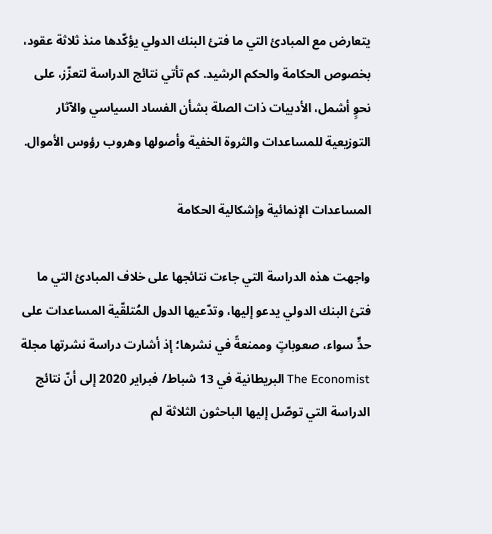يتعارض مع المبادئ التي ما فتئ البنك الدولي يؤكّدها منذ ثلاثة عقود، بخصوص الحكامة والحكم الرشيد. كم تأتي نتائج الدراسة لتعزّز، على نحوٍ أشمل، الأدبيات ذات الصلة بشأن الفساد السياسي والآثار التوزيعية للمساعدات والثروة الخفية وأصولها وهروب رؤوس الأموال.

المساعدات الإنمائية وإشكالية الحكامة

واجهت هذه الدراسة التي جاءت نتائجها على خلاف المبادئ التي ما فتئ البنك الدولي يدعو إليها، وتدّعيها الدول المُتلقّية المساعدات على حدٍّ سواء، صعوباتٍ وممنعةً في نشرها؛ إذ أشارت دراسة نشرتها مجلة The Economist البريطانية في 13 شباط/ فبراير 2020 إلى أنّ نتائج الدراسة التي توصّل إليها الباحثون الثلاثة لم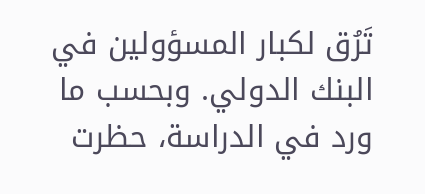تَرُق لكبار المسؤولين في البنك الدولي. وبحسب ما ورد في الدراسة، حظرت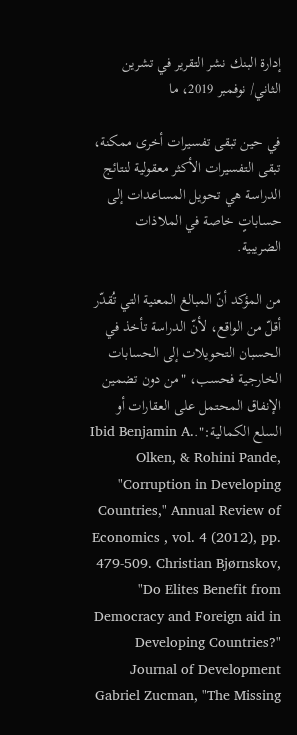إدارة البنك نشر التقرير في تشرين الثاني/ نوفمبر 2019، ما

في حين تبقى تفسيرات أخرى ممكنة، تبقى التفسيرات الأكثر معقولية لنتائج الدراسة هي تحويل المساعدات إلى حساباتٍ خاصة في الملاذات الضريبية.

من المؤكد أنّ المبالغ المعنية التي تُقدّر أقلّ من الواقع، لأنّ الدراسة تأخذ في الحسبان التحويلات إلى الحسابات الخارجية فحسب، "من دون تضمين الإنفاق المحتمل على العقارات أو السلع الكمالية:".Ibid Benjamin A. Olken, & Rohini Pande, "Corruption in Developing Countries," Annual Review of Economics , vol. 4 (2012), pp. 479-509. Christian Bjørnskov, "Do Elites Benefit from Democracy and Foreign aid in Developing Countries?" Journal of Development Gabriel Zucman, "The Missing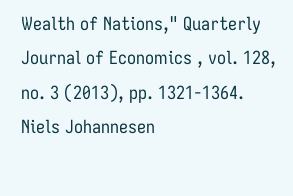Wealth of Nations," Quarterly Journal of Economics , vol. 128, no. 3 (2013), pp. 1321-1364. Niels Johannesen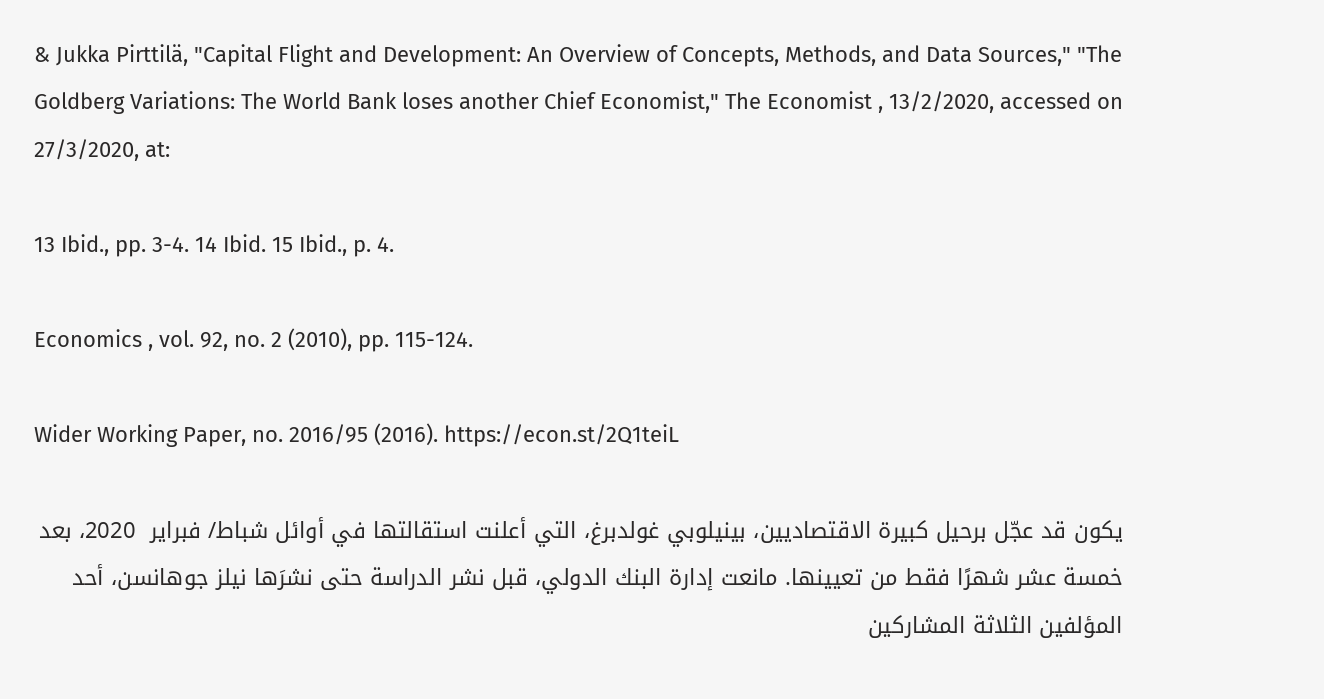& Jukka Pirttilä, "Capital Flight and Development: An Overview of Concepts, Methods, and Data Sources," "The Goldberg Variations: The World Bank loses another Chief Economist," The Economist , 13/2/2020, accessed on 27/3/2020, at:

13 Ibid., pp. 3-4. 14 Ibid. 15 Ibid., p. 4.

Economics , vol. 92, no. 2 (2010), pp. 115-124.

Wider Working Paper, no. 2016/95 (2016). https://econ.st/2Q1teiL

يكون قد عجّل برحيل كبيرة الاقتصاديين، بينيلوبي غولدبرغ، التي أعلنت استقالتها في أوائل شباط/ فبراير  2020، بعد خمسة عشر شهرًا فقط من تعيينها. مانعت إدارة البنك الدولي، قبل نشر الدراسة حتى نشرَها نيلز جوهانسن، أحد المؤلفين الثلاثة المشاركين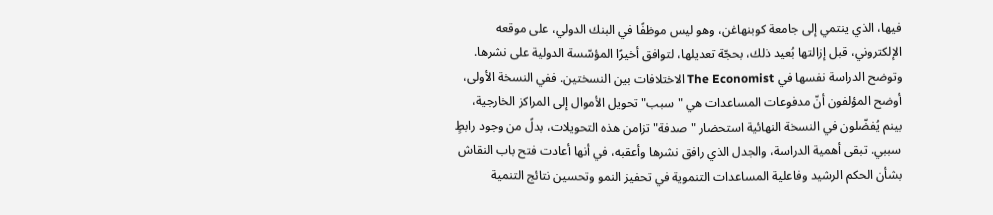فيها، الذي ينتمي إلى جامعة كوبنهاغن، وهو ليس موظفًا في البنك الدولي، على موقعه الإلكتروني، قبل إزالتها بُعيد ذلك، بحجّة تعديلها، لتوافق أخيرًا المؤسّسة الدولية على نشرها. وتوضح الدراسة نفسها في The Economist الاختلافات بين النسختين. ففي النسخة الأولى، أوضح المؤلفون أنّ مدفوعات المساعدات هي "سبب" تحويل الأموال إلى المراكز الخارجية، بينم يُفضّلون في النسخة النهائية استحضار "صدفة" تزامن هذه التحويلات، بدلً من وجود رابطٍ سببي. تبقى أهمية الدراسة، والجدل الذي رافق نشرها وأعقبه، في أنها أعادت فتح باب النقاش بشأن الحكم الرشيد وفاعلية المساعدات التنموية في تحفيز النمو وتحسين نتائج التنمية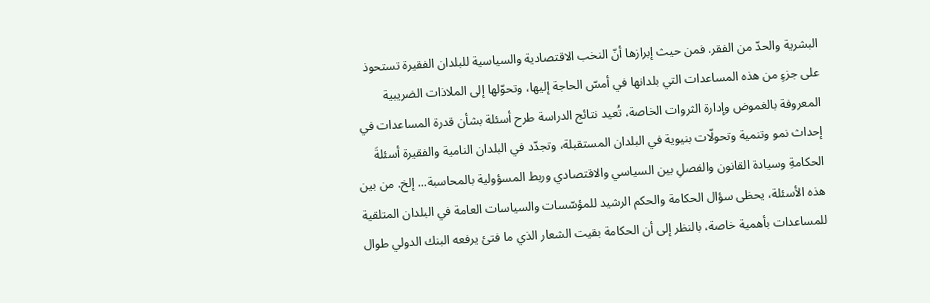البشرية والحدّ من الفقر. فمن حيث إبرازها أنّ النخب الاقتصادية والسياسية للبلدان الفقيرة تستحوذ على جزءٍ من هذه المساعدات التي بلدانها في أمسّ الحاجة إليها، وتحوّلها إلى الملاذات الضريبية المعروفة بالغموض وإدارة الثروات الخاصة، تُعيد نتائج الدراسة طرح أسئلة بشأن قدرة المساعدات في إحداث نمو وتنمية وتحولّات بنيوية في البلدان المستقبلة، وتجدّد في البلدان النامية والفقيرة أسئلةَ الحكامةِ وسيادة القانون والفصلِ بين السياسي والاقتصادي وربط المسؤولية بالمحاسبة... إلخ. من بين هذه الأسئلة، يحظى سؤال الحكامة والحكم الرشيد للمؤسّسات والسياسات العامة في البلدان المتلقية للمساعدات بأهمية خاصة، بالنظر إلى أن الحكامة بقيت الشعار الذي ما فتئ يرفعه البنك الدولي طوال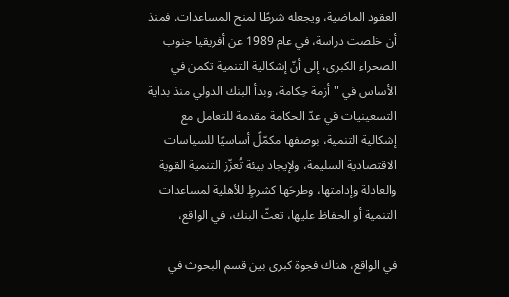العقود الماضية، ويجعله شرطًا لمنح المساعدات. فمنذ أن خلصت دراسة، في عام 1989 عن أفريقيا جنوب الصحراء الكبرى، إلى أنّ إشكالية التنمية تكمن في الأساس في "أزمة حِكامة، وبدأ البنك الدولي منذ بداية التسعينيات في عدّ الحكامة مقدمة للتعامل مع إشكالية التنمية، بوصفها مكمّلً أساسيًا للسياسات الاقتصادية السليمة، ولإيجاد بيئة تُعزّز التنمية القوية والعادلة وإدامتها، وطرحَها كشرطٍ للأهلية لمساعدات التنمية أو الحفاظ عليها، تعثّ البنك، في الواقع،

في الواقع، هناك فجوة كبرى بين قسم البحوث في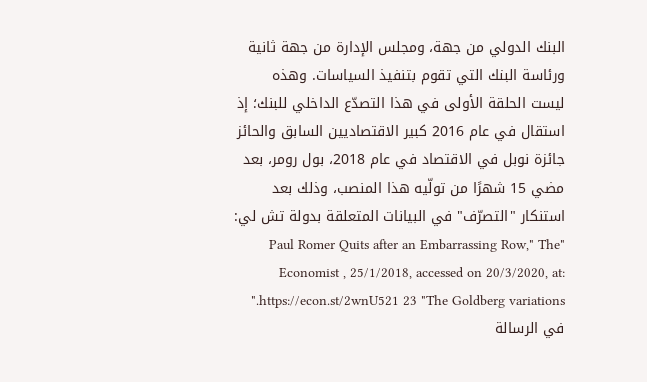البنك الدولي من جهة، ومجلس الإدارة من جهة ثانية ورئاسة البنك التي تقوم بتنفيذ السياسات. وهذه ليست الحلقة الأولى في هذا التصدّع الداخلي للبنك؛ إذ استقال في عام 2016 كبير الاقتصاديين السابق والحائز جائزة نوبل في الاقتصاد في عام 2018، بول رومر، بعد مضي 15 شهرًا من تولّيه هذا المنصب، وذلك بعد استنكار "التصرّف" في البيانات المتعلقة بدولة تش لي: "Paul Romer Quits after an Embarrassing Row," The Economist , 25/1/2018, accessed on 20/3/2020, at: https://econ.st/2wnU521 23 "The Goldberg variations." في الرسالة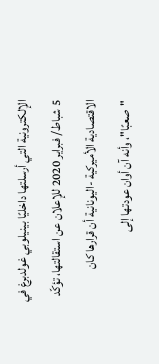الإلكترونية التي أرسلتها داخليًا بينيلوبي غولدبرغ في 5 شباط/ فبراير 2020 للإعلان عن استقالتها، تؤكّد الاقتصادية الأميركية -اليونانية أن قرارها كان "صعبًا"، وأنه آن أوان عودتها إلى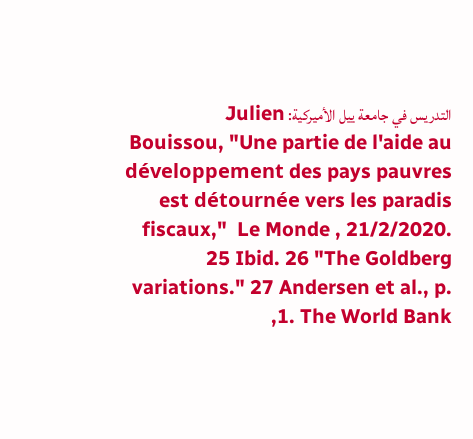التدريس في جامعة ييل الأميركية: Julien Bouissou, "Une partie de l'aide au développement des pays pauvres est détournée vers les paradis fiscaux,"  Le Monde , 21/2/2020. 25 Ibid. 26 "The Goldberg variations." 27 Andersen et al., p. 1. The World Bank,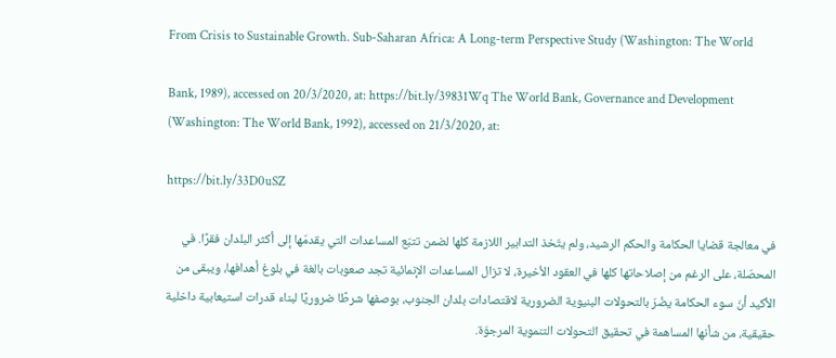From Crisis to Sustainable Growth. Sub-Saharan Africa: A Long-term Perspective Study (Washington: The World

Bank, 1989), accessed on 20/3/2020, at: https://bit.ly/39831Wq The World Bank, Governance and Development (Washington: The World Bank, 1992), accessed on 21/3/2020, at:

https://bit.ly/33D0uSZ

في معالجة قضايا الحكامة والحكم الرشيد، ولم يتّخذ التدابير اللازمة كلها لضمن تتبّع المساعدات التي يقدمّها إلى أكثر البلدان فقرًا. في المحصّلة، على الرغم من إصلاحاتها كلها في العقود الأخيرة، لا تزال المساعدات الإنمائية تجد صعوبات بالغة في بلوغ أهدافها، ويبقى من الأكيد أنّ سوء الحكامة يضُرّ بالتحولات البنيوية الضرورية لاقتصادات بلدان الجنوب، بوصفها شرطًا ضروريًا لبناء قدرات استيعابية داخلية حقيقية، من شأنها المساهمة في تحقيق التحولات التنموية المرجوّة.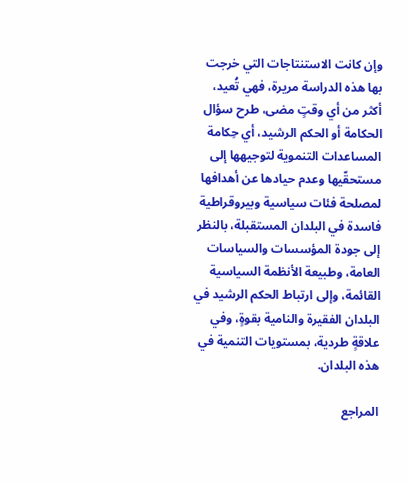وإن كانت الاستنتاجات التي خرجت بها هذه الدراسة مريرة، فهي تُعيد، أكثر من أي وقتٍ مضى، طرح سؤال الحكامة أو الحكم الرشيد، أي حِكامة المساعدات التنموية لتوجيهها إلى مستحقّيها وعدم حيادها عن أهدافها لمصلحة فئات سياسية وبيروقراطية فاسدة في البلدان المستقبلة، بالنظر إلى جودة المؤسسات والسياسات العامة، وطبيعة الأنظمة السياسية القائمة، وإلى ارتباط الحكم الرشيد في البلدان الفقيرة والنامية بقوةٍ، وفي علاقةٍ طردية، بمستويات التنمية في هذه البلدان.

المراجع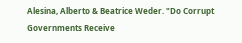Alesina, Alberto & Beatrice Weder. "Do Corrupt Governments Receive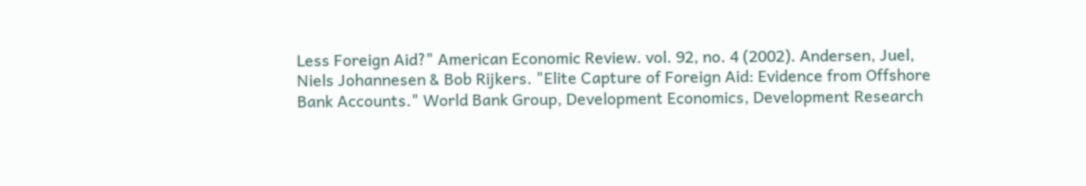Less Foreign Aid?" American Economic Review. vol. 92, no. 4 (2002). Andersen, Juel, Niels Johannesen & Bob Rijkers. "Elite Capture of Foreign Aid: Evidence from Offshore Bank Accounts." World Bank Group, Development Economics, Development Research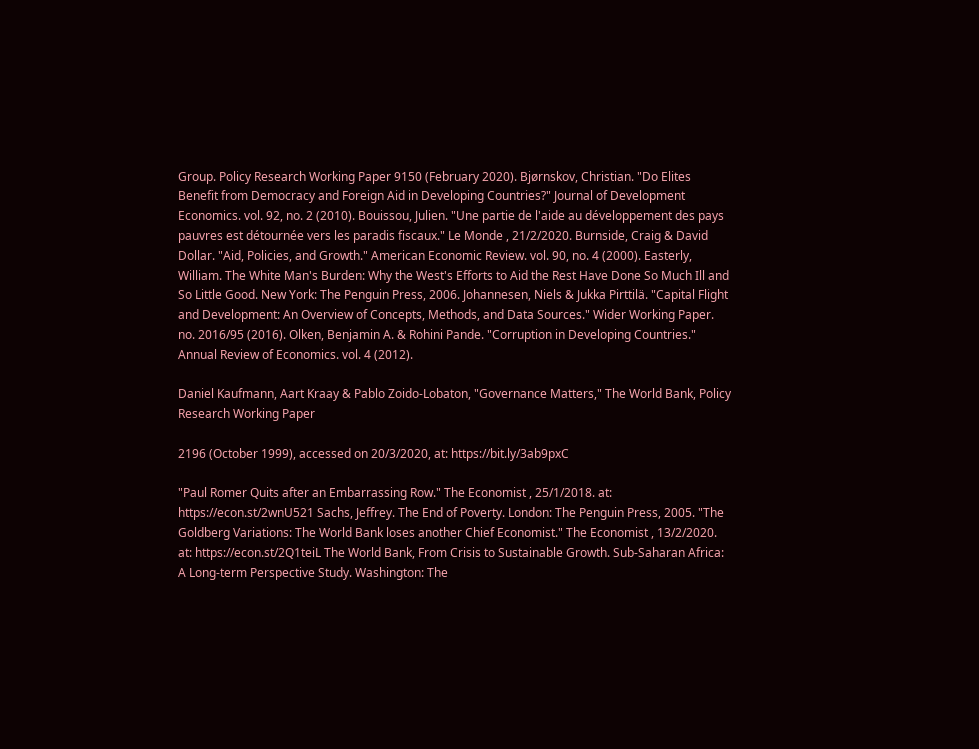Group. Policy Research Working Paper 9150 (February 2020). Bjørnskov, Christian. "Do Elites Benefit from Democracy and Foreign Aid in Developing Countries?" Journal of Development Economics. vol. 92, no. 2 (2010). Bouissou, Julien. "Une partie de l'aide au développement des pays pauvres est détournée vers les paradis fiscaux." Le Monde , 21/2/2020. Burnside, Craig & David Dollar. "Aid, Policies, and Growth." American Economic Review. vol. 90, no. 4 (2000). Easterly, William. The White Man's Burden: Why the West's Efforts to Aid the Rest Have Done So Much Ill and So Little Good. New York: The Penguin Press, 2006. Johannesen, Niels & Jukka Pirttilä. "Capital Flight and Development: An Overview of Concepts, Methods, and Data Sources." Wider Working Paper. no. 2016/95 (2016). Olken, Benjamin A. & Rohini Pande. "Corruption in Developing Countries." Annual Review of Economics. vol. 4 (2012).

Daniel Kaufmann, Aart Kraay & Pablo Zoido-Lobaton, "Governance Matters," The World Bank, Policy Research Working Paper

2196 (October 1999), accessed on 20/3/2020, at: https://bit.ly/3ab9pxC

"Paul Romer Quits after an Embarrassing Row." The Economist , 25/1/2018. at: https://econ.st/2wnU521 Sachs, Jeffrey. The End of Poverty. London: The Penguin Press, 2005. "The Goldberg Variations: The World Bank loses another Chief Economist." The Economist , 13/2/2020. at: https://econ.st/2Q1teiL The World Bank, From Crisis to Sustainable Growth. Sub-Saharan Africa: A Long-term Perspective Study. Washington: The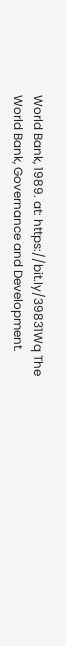World Bank, 1989. at: https://bit.ly/39831Wq The World Bank, Governance and Development.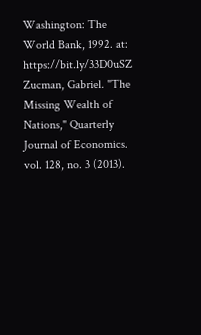Washington: The World Bank, 1992. at: https://bit.ly/33D0uSZ Zucman, Gabriel. "The Missing Wealth of Nations," Quarterly Journal of Economics. vol. 128, no. 3 (2013).